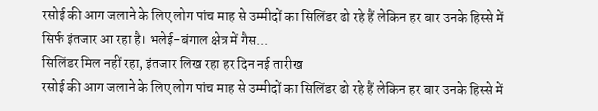रसोई की आग जलाने के लिए लोग पांच माह से उम्मीदों का सिलिंडर ढो रहे हैं लेकिन हर बार उनके हिस्से में सिर्फ इंतजार आ रहा है। भलेई-बंगाल क्षेत्र में गैस...
सिलिंडर मिल नहीं रहा, इंतजार लिख रहा हर दिन नई तारीख
रसोई की आग जलाने के लिए लोग पांच माह से उम्मीदों का सिलिंडर ढो रहे हैं लेकिन हर बार उनके हिस्से में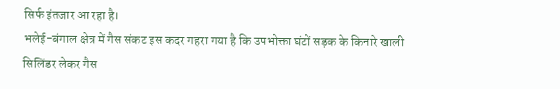सिर्फ इंतजार आ रहा है।
भलेई-बंगाल क्षेत्र में गैस संकट इस कदर गहरा गया है कि उपभोक्ता घंटों सड़क के किनारे खाली सिलिंडर लेकर गैस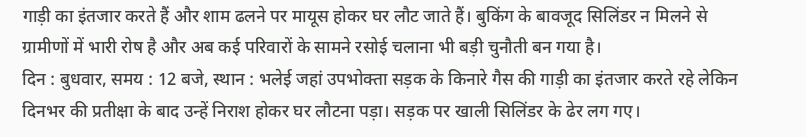गाड़ी का इंतजार करते हैं और शाम ढलने पर मायूस होकर घर लौट जाते हैं। बुकिंग के बावजूद सिलिंडर न मिलने से ग्रामीणों में भारी रोष है और अब कई परिवारों के सामने रसोई चलाना भी बड़ी चुनौती बन गया है।
दिन : बुधवार, समय : 12 बजे, स्थान : भलेई जहां उपभोक्ता सड़क के किनारे गैस की गाड़ी का इंतजार करते रहे लेकिन दिनभर की प्रतीक्षा के बाद उन्हें निराश होकर घर लौटना पड़ा। सड़क पर खाली सिलिंडर के ढेर लग गए।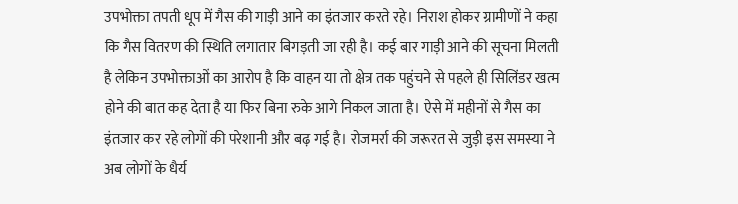उपभोक्ता तपती धूप में गैस की गाड़ी आने का इंतजार करते रहे। निराश होकर ग्रामीणों ने कहा कि गैस वितरण की स्थिति लगातार बिगड़ती जा रही है। कई बार गाड़ी आने की सूचना मिलती है लेकिन उपभोक्ताओं का आरोप है कि वाहन या तो क्षेत्र तक पहुंचने से पहले ही सिलिंडर खत्म होने की बात कह देता है या फिर बिना रुके आगे निकल जाता है। ऐसे में महीनों से गैस का इंतजार कर रहे लोगों की परेशानी और बढ़ गई है। रोजमर्रा की जरूरत से जुड़ी इस समस्या ने अब लोगों के धैर्य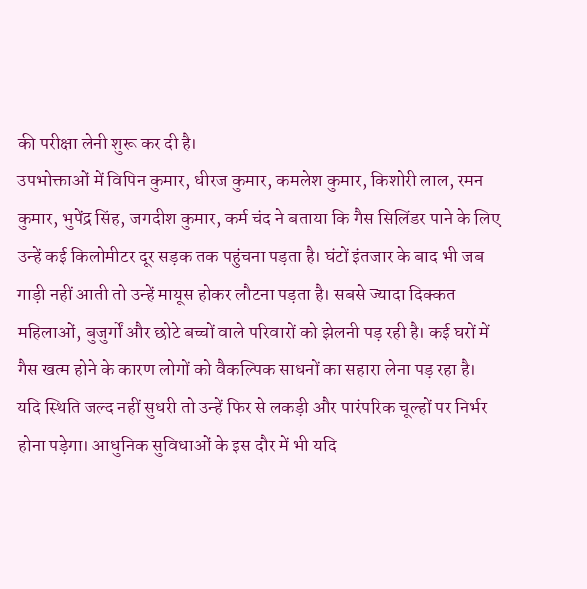की परीक्षा लेनी शुरू कर दी है।
उपभोक्ताओं में विपिन कुमार, धीरज कुमार, कमलेश कुमार, किशोरी लाल, रमन कुमार, भुपेंद्र सिंह, जगदीश कुमार, कर्म चंद ने बताया कि गैस सिलिंडर पाने के लिए उन्हें कई किलोमीटर दूर सड़क तक पहुंचना पड़ता है। घंटों इंतजार के बाद भी जब गाड़ी नहीं आती तो उन्हें मायूस होकर लौटना पड़ता है। सबसे ज्यादा दिक्कत महिलाओं, बुजुर्गों और छोटे बच्चों वाले परिवारों को झेलनी पड़ रही है। कई घरों में गैस खत्म होने के कारण लोगों को वैकल्पिक साधनों का सहारा लेना पड़ रहा है। यदि स्थिति जल्द नहीं सुधरी तो उन्हें फिर से लकड़ी और पारंपरिक चूल्हों पर निर्भर होना पड़ेगा। आधुनिक सुविधाओं के इस दौर में भी यदि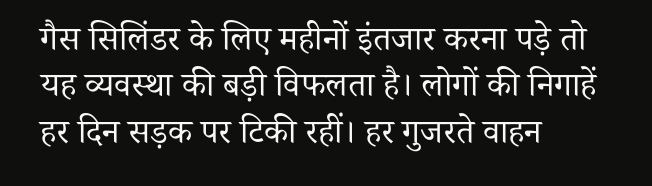गैस सिलिंडर के लिए महीनों इंतजार करना पड़े तो यह व्यवस्था की बड़ी विफलता है। लोगों की निगाहें हर दिन सड़क पर टिकी रहीं। हर गुजरते वाहन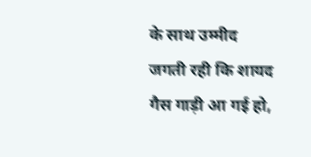के साथ उम्मीद जगती रही कि शायद गैस गाड़ी आ गई हो,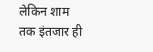लेकिन शाम तक इंतजार ही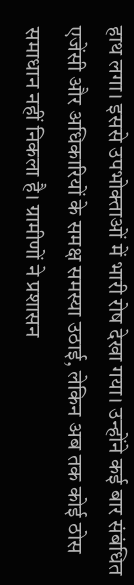हाथ लगा। इससे उपभोक्ताओं में भारी रोष देखा गया। उन्होंने कई बार संबंधित एजेंसी और अधिकारियों के समक्ष समस्या उठाई, लेकिन अब तक कोई ठोस समाधान नहीं निकला है। ग्रामीणों ने प्रशासन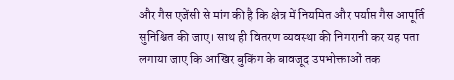और गैस एजेंसी से मांग की है कि क्षेत्र में नियमित और पर्याप्त गैस आपूर्ति सुनिश्चित की जाए। साथ ही वितरण व्यवस्था की निगरानी कर यह पता लगाया जाए कि आखिर बुकिंग के बावजूद उपभोक्ताओं तक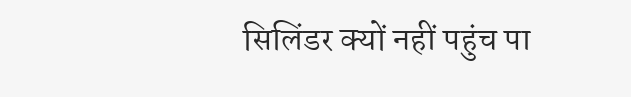सिलिंडर क्यों नहीं पहुंच पा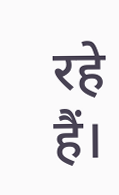रहे हैं।